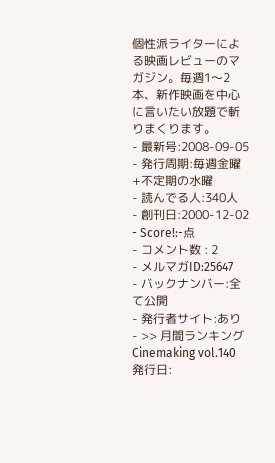個性派ライターによる映画レビューのマガジン。毎週1〜2本、新作映画を中心に言いたい放題で斬りまくります。
- 最新号:2008-09-05
- 発行周期:毎週金曜+不定期の水曜
- 読んでる人:340人
- 創刊日:2000-12-02
- Score!:-点
- コメント数 : 2
- メルマガID:25647
- バックナンバー:全て公開
- 発行者サイト:あり
- >> 月間ランキング
Cinemaking vol.140
発行日: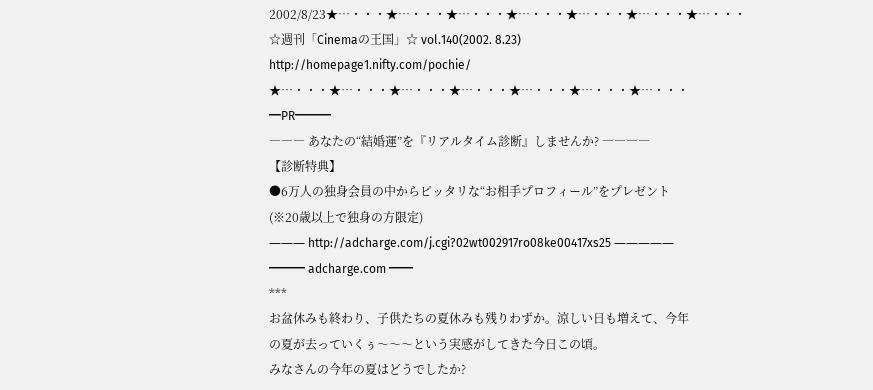2002/8/23★…・・・★…・・・★…・・・★…・・・★…・・・★…・・・★…・・・
☆週刊「Cinemaの王国」☆ vol.140(2002. 8.23)
http://homepage1.nifty.com/pochie/
★…・・・★…・・・★…・・・★…・・・★…・・・★…・・・★…・・・
━PR━━━
――― あなたの“結婚運”を『リアルタイム診断』しませんか? ――――
【診断特典】
●6万人の独身会員の中からピッタリな“お相手プロフィール”をプレゼント
(※20歳以上で独身の方限定)
――― http://adcharge.com/j.cgi?02wt002917ro08ke00417xs25 ―――――
━━━ adcharge.com ━━
***
お盆休みも終わり、子供たちの夏休みも残りわずか。涼しい日も増えて、今年
の夏が去っていくぅ〜〜〜という実感がしてきた今日この頃。
みなさんの今年の夏はどうでしたか?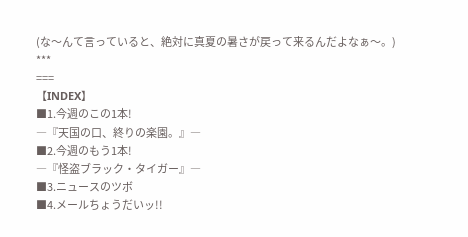(な〜んて言っていると、絶対に真夏の暑さが戻って来るんだよなぁ〜。)
***
===
【INDEX】
■1.今週のこの1本!
―『天国の口、終りの楽園。』―
■2.今週のもう1本!
―『怪盗ブラック・タイガー』―
■3.ニュースのツボ
■4.メールちょうだいッ!!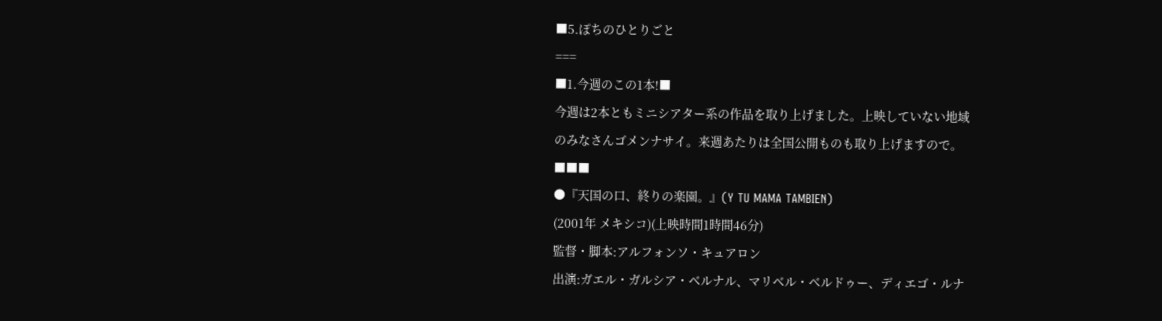■5.ぽちのひとりごと
===
■1.今週のこの1本!■
今週は2本ともミニシアター系の作品を取り上げました。上映していない地域
のみなさんゴメンナサイ。来週あたりは全国公開ものも取り上げますので。
■■■
●『天国の口、終りの楽園。』(Y TU MAMA TAMBIEN)
(2001年 メキシコ)(上映時間1時間46分)
監督・脚本:アルフォンソ・キュアロン
出演:ガエル・ガルシア・ベルナル、マリベル・ベルドゥー、ディエゴ・ルナ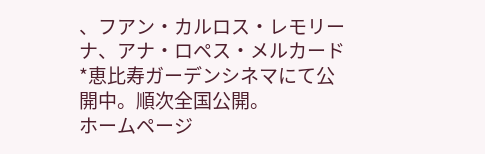、フアン・カルロス・レモリーナ、アナ・ロペス・メルカード
*恵比寿ガーデンシネマにて公開中。順次全国公開。
ホームページ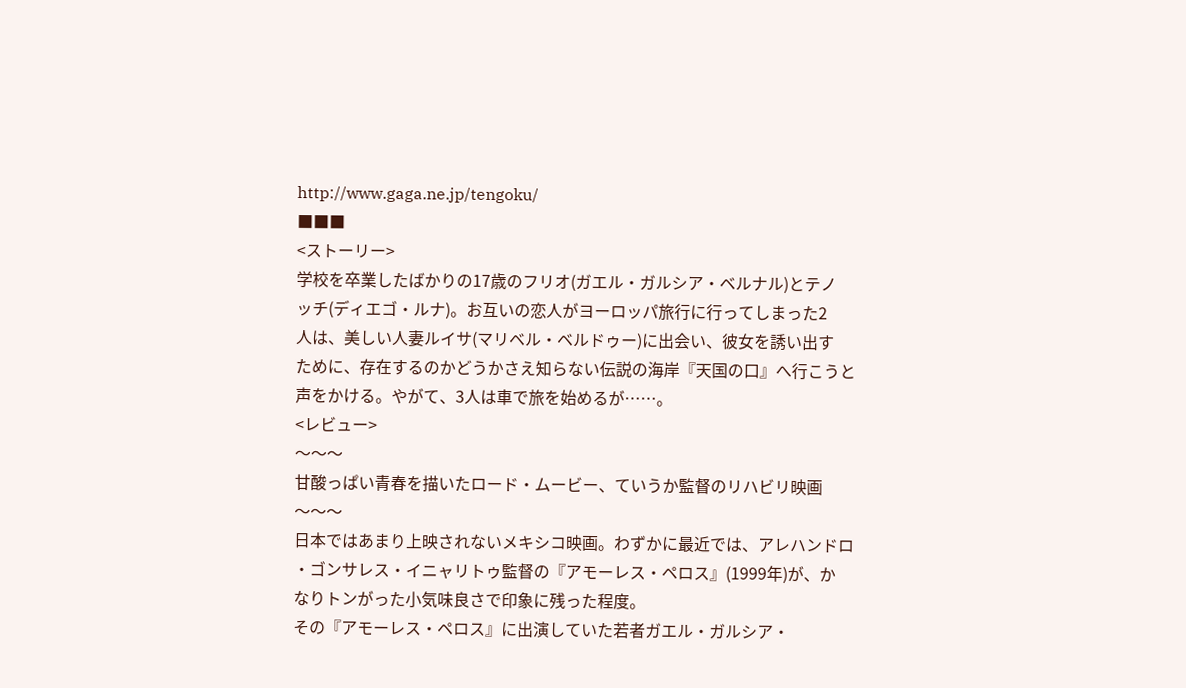http://www.gaga.ne.jp/tengoku/
■■■
<ストーリー>
学校を卒業したばかりの17歳のフリオ(ガエル・ガルシア・ベルナル)とテノ
ッチ(ディエゴ・ルナ)。お互いの恋人がヨーロッパ旅行に行ってしまった2
人は、美しい人妻ルイサ(マリベル・ベルドゥー)に出会い、彼女を誘い出す
ために、存在するのかどうかさえ知らない伝説の海岸『天国の口』へ行こうと
声をかける。やがて、3人は車で旅を始めるが……。
<レビュー>
〜〜〜
甘酸っぱい青春を描いたロード・ムービー、ていうか監督のリハビリ映画
〜〜〜
日本ではあまり上映されないメキシコ映画。わずかに最近では、アレハンドロ
・ゴンサレス・イニャリトゥ監督の『アモーレス・ペロス』(1999年)が、か
なりトンがった小気味良さで印象に残った程度。
その『アモーレス・ペロス』に出演していた若者ガエル・ガルシア・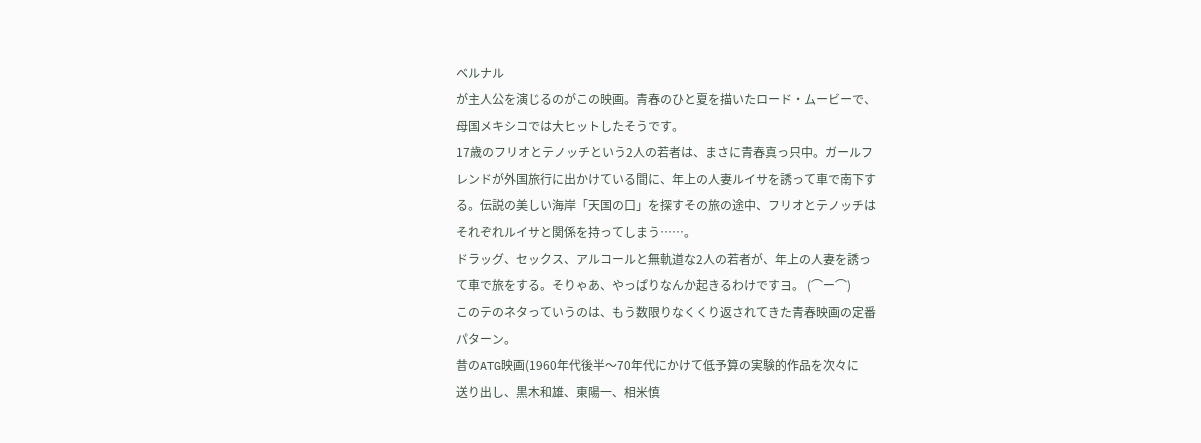ベルナル
が主人公を演じるのがこの映画。青春のひと夏を描いたロード・ムービーで、
母国メキシコでは大ヒットしたそうです。
17歳のフリオとテノッチという2人の若者は、まさに青春真っ只中。ガールフ
レンドが外国旅行に出かけている間に、年上の人妻ルイサを誘って車で南下す
る。伝説の美しい海岸「天国の口」を探すその旅の途中、フリオとテノッチは
それぞれルイサと関係を持ってしまう……。
ドラッグ、セックス、アルコールと無軌道な2人の若者が、年上の人妻を誘っ
て車で旅をする。そりゃあ、やっぱりなんか起きるわけですヨ。 (⌒ー⌒)
このテのネタっていうのは、もう数限りなくくり返されてきた青春映画の定番
パターン。
昔のATG映画(1960年代後半〜70年代にかけて低予算の実験的作品を次々に
送り出し、黒木和雄、東陽一、相米慎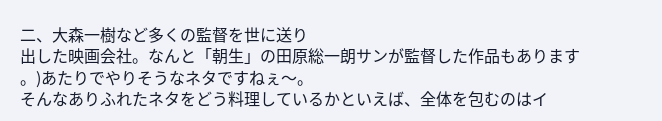二、大森一樹など多くの監督を世に送り
出した映画会社。なんと「朝生」の田原総一朗サンが監督した作品もあります
。)あたりでやりそうなネタですねぇ〜。
そんなありふれたネタをどう料理しているかといえば、全体を包むのはイ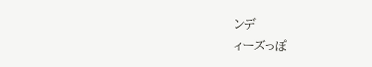ンデ
ィーズっぽ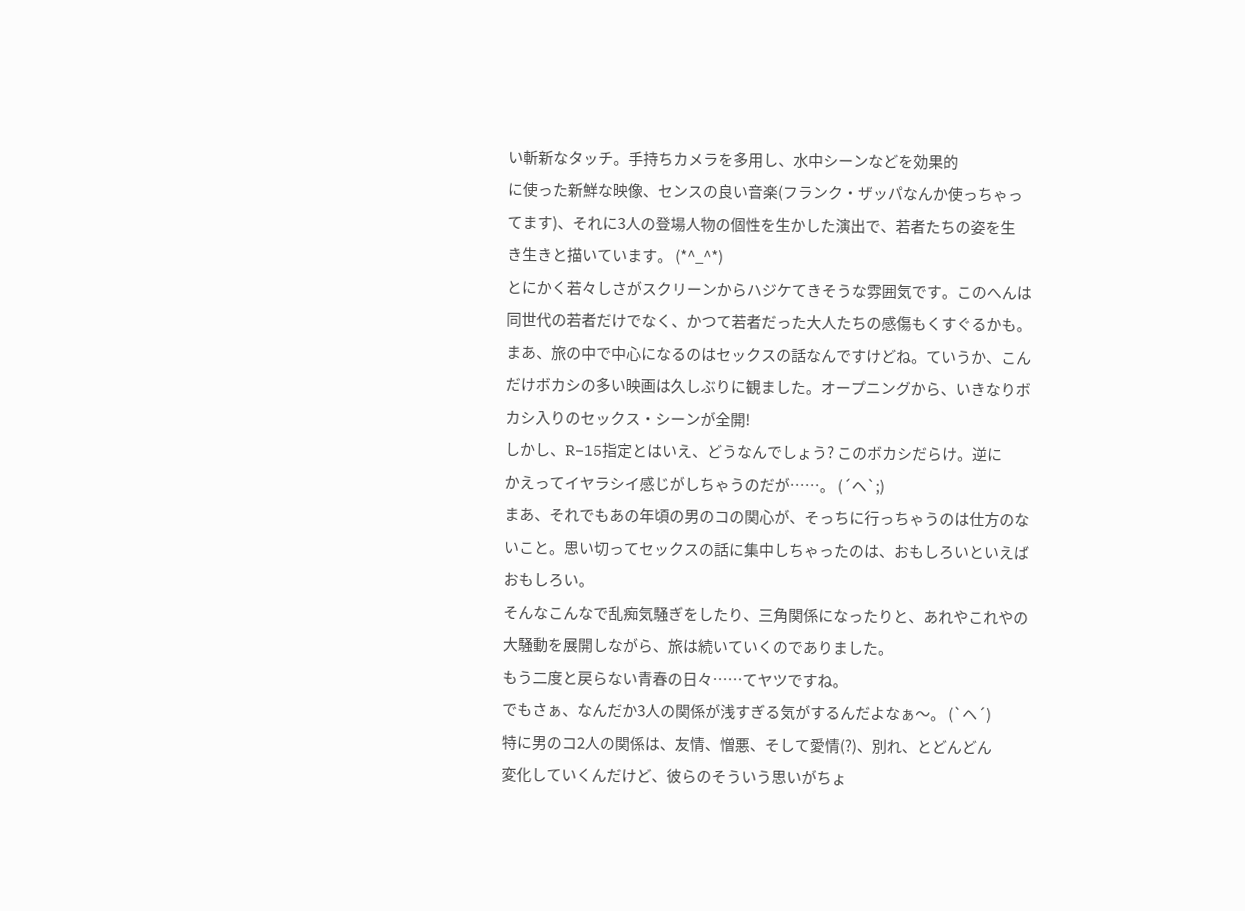い斬新なタッチ。手持ちカメラを多用し、水中シーンなどを効果的
に使った新鮮な映像、センスの良い音楽(フランク・ザッパなんか使っちゃっ
てます)、それに3人の登場人物の個性を生かした演出で、若者たちの姿を生
き生きと描いています。 (*^_^*)
とにかく若々しさがスクリーンからハジケてきそうな雰囲気です。このへんは
同世代の若者だけでなく、かつて若者だった大人たちの感傷もくすぐるかも。
まあ、旅の中で中心になるのはセックスの話なんですけどね。ていうか、こん
だけボカシの多い映画は久しぶりに観ました。オープニングから、いきなりボ
カシ入りのセックス・シーンが全開!
しかし、R−15指定とはいえ、どうなんでしょう? このボカシだらけ。逆に
かえってイヤラシイ感じがしちゃうのだが……。 (´ヘ`;)
まあ、それでもあの年頃の男のコの関心が、そっちに行っちゃうのは仕方のな
いこと。思い切ってセックスの話に集中しちゃったのは、おもしろいといえば
おもしろい。
そんなこんなで乱痴気騒ぎをしたり、三角関係になったりと、あれやこれやの
大騒動を展開しながら、旅は続いていくのでありました。
もう二度と戻らない青春の日々……てヤツですね。
でもさぁ、なんだか3人の関係が浅すぎる気がするんだよなぁ〜。 (`ヘ´)
特に男のコ2人の関係は、友情、憎悪、そして愛情(?)、別れ、とどんどん
変化していくんだけど、彼らのそういう思いがちょ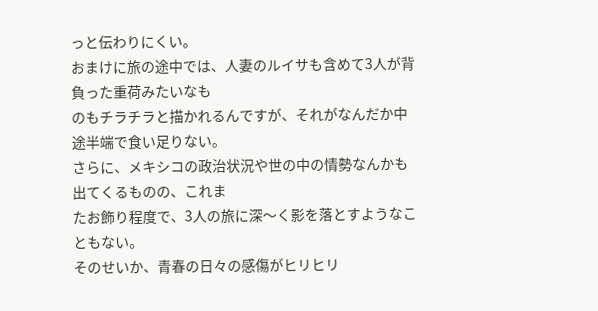っと伝わりにくい。
おまけに旅の途中では、人妻のルイサも含めて3人が背負った重荷みたいなも
のもチラチラと描かれるんですが、それがなんだか中途半端で食い足りない。
さらに、メキシコの政治状況や世の中の情勢なんかも出てくるものの、これま
たお飾り程度で、3人の旅に深〜く影を落とすようなこともない。
そのせいか、青春の日々の感傷がヒリヒリ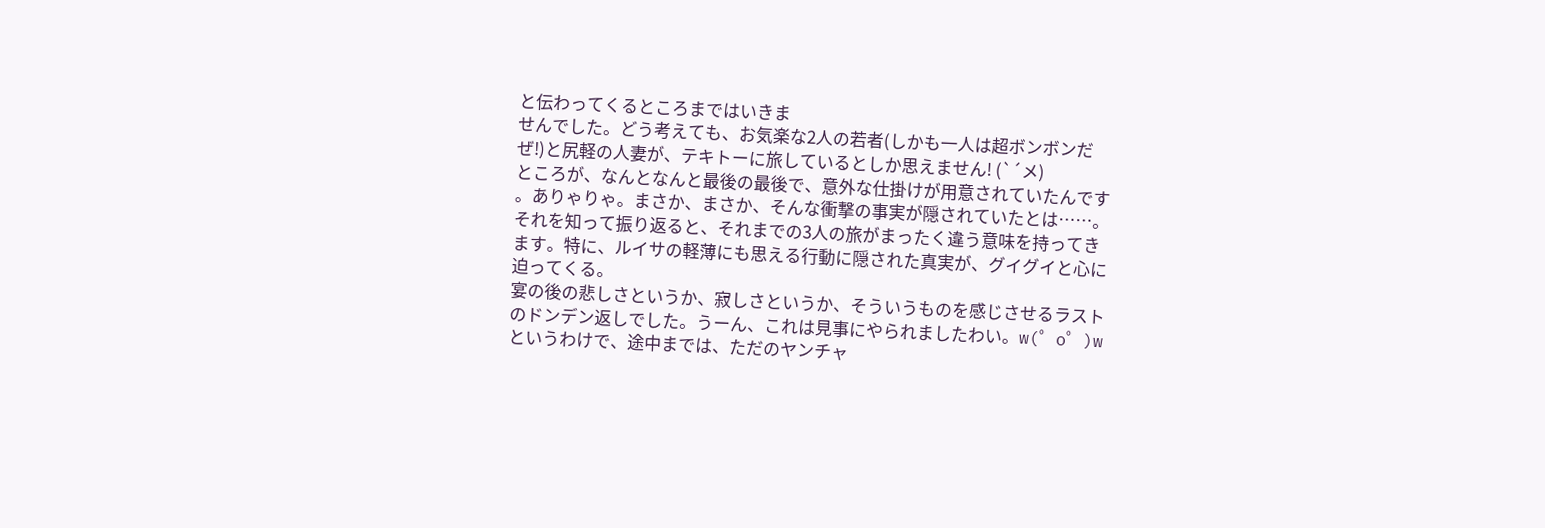と伝わってくるところまではいきま
せんでした。どう考えても、お気楽な2人の若者(しかも一人は超ボンボンだ
ぜ!)と尻軽の人妻が、テキトーに旅しているとしか思えません! (`´メ)
ところが、なんとなんと最後の最後で、意外な仕掛けが用意されていたんです
。ありゃりゃ。まさか、まさか、そんな衝撃の事実が隠されていたとは……。
それを知って振り返ると、それまでの3人の旅がまったく違う意味を持ってき
ます。特に、ルイサの軽薄にも思える行動に隠された真実が、グイグイと心に
迫ってくる。
宴の後の悲しさというか、寂しさというか、そういうものを感じさせるラスト
のドンデン返しでした。うーん、これは見事にやられましたわい。w(゜o゜)w
というわけで、途中までは、ただのヤンチャ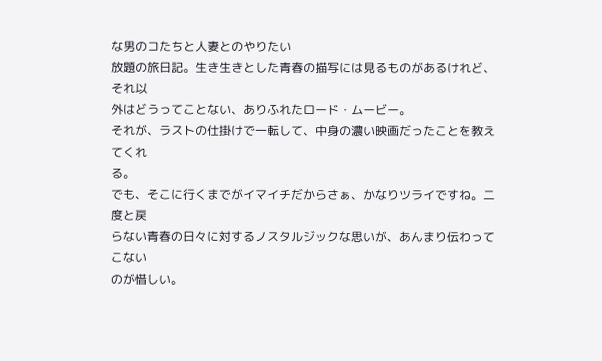な男のコたちと人妻とのやりたい
放題の旅日記。生き生きとした青春の描写には見るものがあるけれど、それ以
外はどうってことない、ありふれたロード・ムービー。
それが、ラストの仕掛けで一転して、中身の濃い映画だったことを教えてくれ
る。
でも、そこに行くまでがイマイチだからさぁ、かなりツライですね。二度と戻
らない青春の日々に対するノスタルジックな思いが、あんまり伝わってこない
のが惜しい。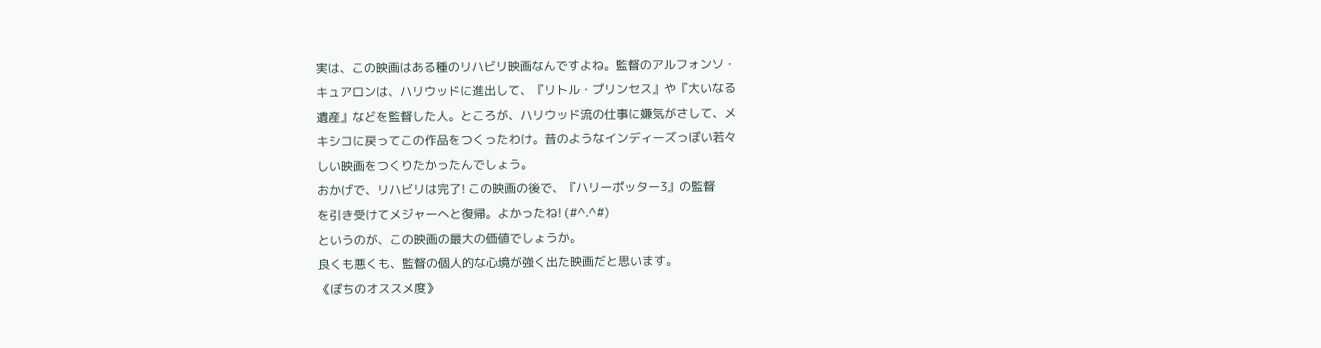実は、この映画はある種のリハビリ映画なんですよね。監督のアルフォンソ・
キュアロンは、ハリウッドに進出して、『リトル・プリンセス』や『大いなる
遺産』などを監督した人。ところが、ハリウッド流の仕事に嫌気がさして、メ
キシコに戻ってこの作品をつくったわけ。昔のようなインディーズっぽい若々
しい映画をつくりたかったんでしょう。
おかげで、リハビリは完了! この映画の後で、『ハリーポッター3』の監督
を引き受けてメジャーへと復帰。よかったね! (#^.^#)
というのが、この映画の最大の価値でしょうか。
良くも悪くも、監督の個人的な心境が強く出た映画だと思います。
《ぽちのオススメ度》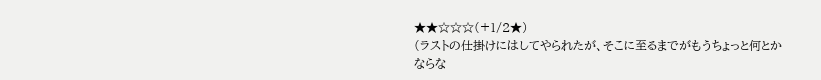★★☆☆☆(+1/2★)
(ラストの仕掛けにはしてやられたが、そこに至るまでがもうちょっと何とか
ならな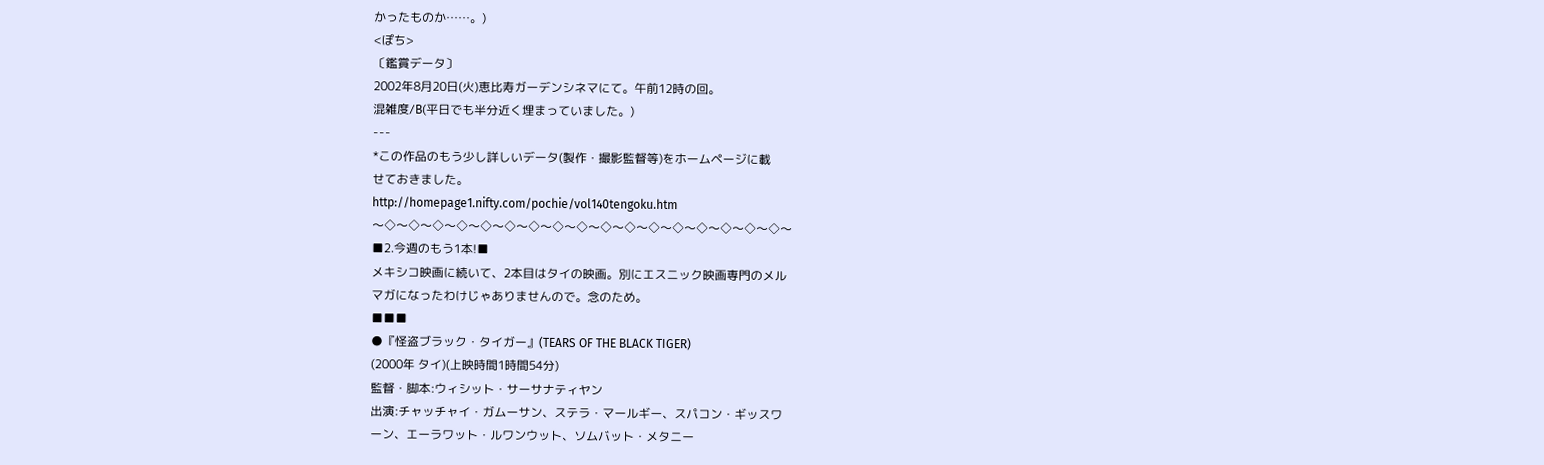かったものか……。)
<ぽち>
〔鑑賞データ〕
2002年8月20日(火)恵比寿ガーデンシネマにて。午前12時の回。
混雑度/B(平日でも半分近く埋まっていました。)
---
*この作品のもう少し詳しいデータ(製作・撮影監督等)をホームページに載
せておきました。
http://homepage1.nifty.com/pochie/vol140tengoku.htm
〜◇〜◇〜◇〜◇〜◇〜◇〜◇〜◇〜◇〜◇〜◇〜◇〜◇〜◇〜◇〜◇〜◇〜
■2.今週のもう1本!■
メキシコ映画に続いて、2本目はタイの映画。別にエスニック映画専門のメル
マガになったわけじゃありませんので。念のため。
■■■
●『怪盗ブラック・タイガー』(TEARS OF THE BLACK TIGER)
(2000年 タイ)(上映時間1時間54分)
監督・脚本:ウィシット・サーサナティヤン
出演:チャッチャイ・ガムーサン、ステラ・マールギー、スパコン・ギッスワ
ーン、エーラワット・ルワンウット、ソムバット・メタニー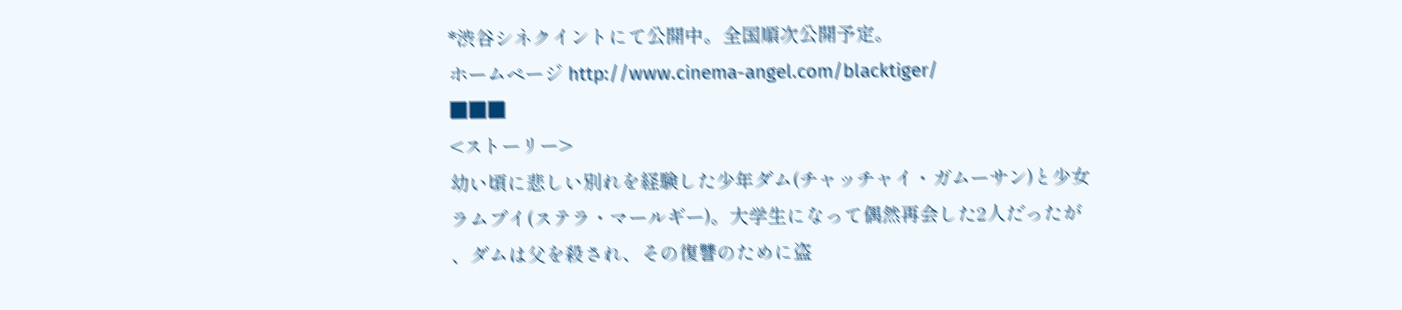*渋谷シネクイントにて公開中。全国順次公開予定。
ホームページ http://www.cinema-angel.com/blacktiger/
■■■
<ストーリー>
幼い頃に悲しい別れを経験した少年ダム(チャッチャイ・ガムーサン)と少女
ラムプイ(ステラ・マールギー)。大学生になって偶然再会した2人だったが
、ダムは父を殺され、その復讐のために盗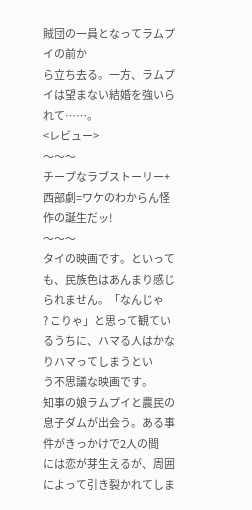賊団の一員となってラムプイの前か
ら立ち去る。一方、ラムプイは望まない結婚を強いられて……。
<レビュー>
〜〜〜
チープなラブストーリー+西部劇=ワケのわからん怪作の誕生だッ!
〜〜〜
タイの映画です。といっても、民族色はあんまり感じられません。「なんじゃ
? こりゃ」と思って観ているうちに、ハマる人はかなりハマってしまうとい
う不思議な映画です。
知事の娘ラムプイと農民の息子ダムが出会う。ある事件がきっかけで2人の間
には恋が芽生えるが、周囲によって引き裂かれてしま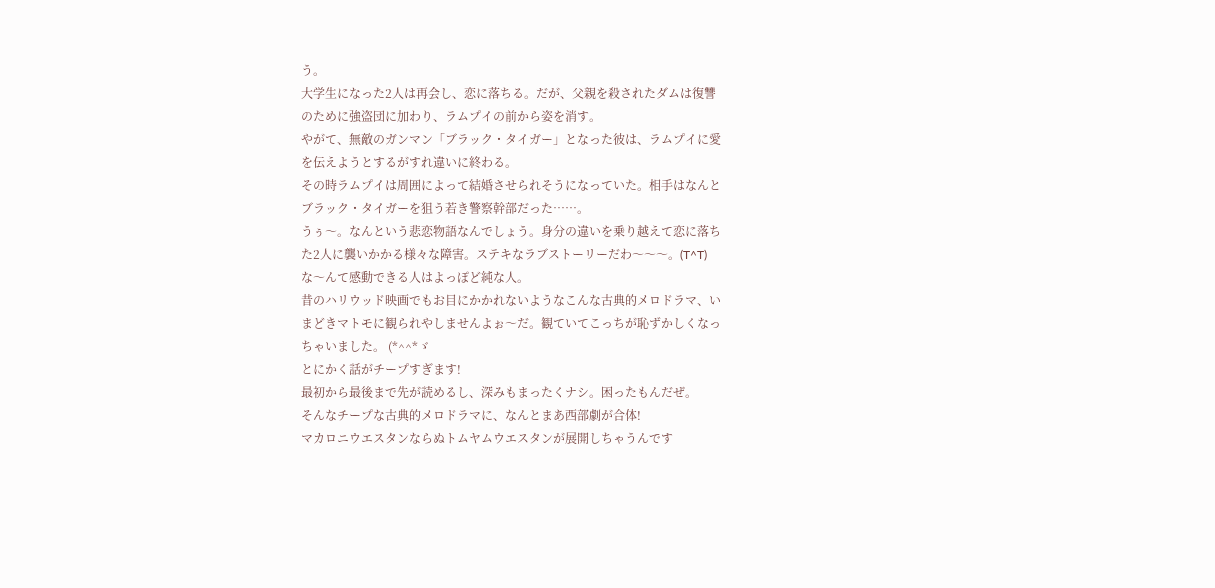う。
大学生になった2人は再会し、恋に落ちる。だが、父親を殺されたダムは復讐
のために強盗団に加わり、ラムプイの前から姿を消す。
やがて、無敵のガンマン「ブラック・タイガー」となった彼は、ラムプイに愛
を伝えようとするがすれ違いに終わる。
その時ラムプイは周囲によって結婚させられそうになっていた。相手はなんと
ブラック・タイガーを狙う若き警察幹部だった……。
うぅ〜。なんという悲恋物語なんでしょう。身分の違いを乗り越えて恋に落ち
た2人に襲いかかる様々な障害。ステキなラブストーリーだわ〜〜〜。(T^T)
な〜んて感動できる人はよっぽど純な人。
昔のハリウッド映画でもお目にかかれないようなこんな古典的メロドラマ、い
まどきマトモに観られやしませんよぉ〜だ。観ていてこっちが恥ずかしくなっ
ちゃいました。 (*^^*ゞ
とにかく話がチープすぎます!
最初から最後まで先が読めるし、深みもまったくナシ。困ったもんだぜ。
そんなチープな古典的メロドラマに、なんとまあ西部劇が合体!
マカロニウエスタンならぬトムヤムウエスタンが展開しちゃうんです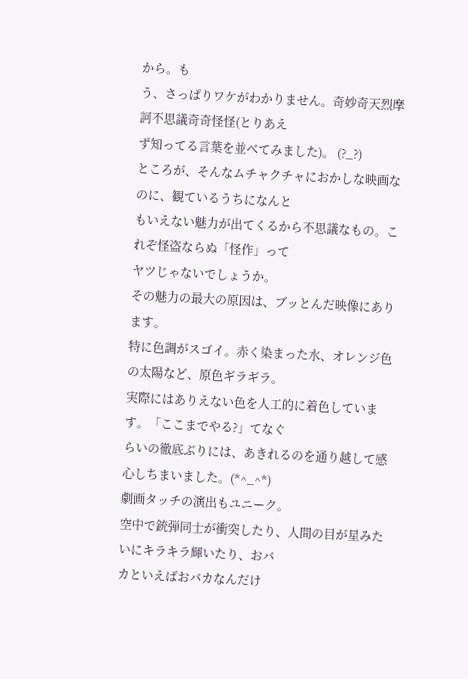から。も
う、さっぱりワケがわかりません。奇妙奇天烈摩訶不思議奇奇怪怪(とりあえ
ず知ってる言葉を並べてみました)。 (?_?)
ところが、そんなムチャクチャにおかしな映画なのに、観ているうちになんと
もいえない魅力が出てくるから不思議なもの。これぞ怪盗ならぬ「怪作」って
ヤツじゃないでしょうか。
その魅力の最大の原因は、ブッとんだ映像にあります。
特に色調がスゴイ。赤く染まった水、オレンジ色の太陽など、原色ギラギラ。
実際にはありえない色を人工的に着色しています。「ここまでやる?」てなぐ
らいの徹底ぶりには、あきれるのを通り越して感心しちまいました。(*^_^*)
劇画タッチの演出もユニーク。
空中で銃弾同士が衝突したり、人間の目が星みたいにキラキラ輝いたり、おバ
カといえばおバカなんだけ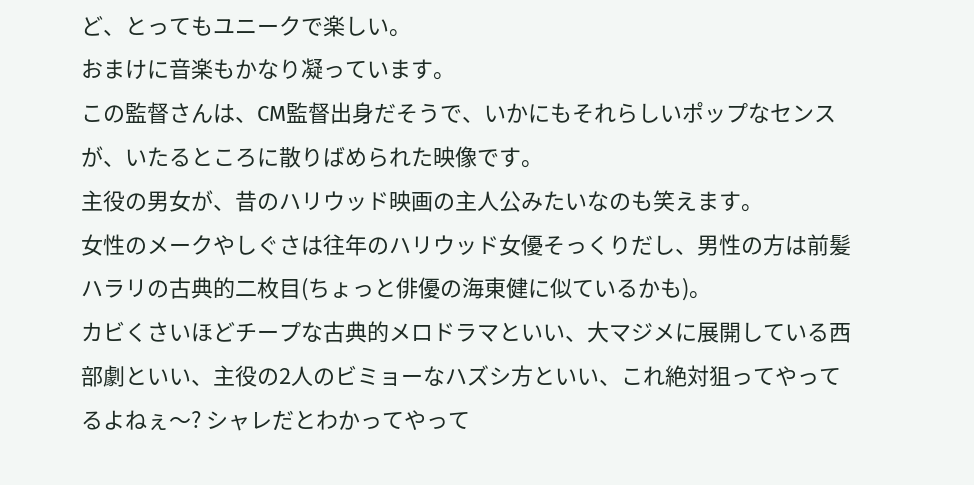ど、とってもユニークで楽しい。
おまけに音楽もかなり凝っています。
この監督さんは、CM監督出身だそうで、いかにもそれらしいポップなセンス
が、いたるところに散りばめられた映像です。
主役の男女が、昔のハリウッド映画の主人公みたいなのも笑えます。
女性のメークやしぐさは往年のハリウッド女優そっくりだし、男性の方は前髪
ハラリの古典的二枚目(ちょっと俳優の海東健に似ているかも)。
カビくさいほどチープな古典的メロドラマといい、大マジメに展開している西
部劇といい、主役の2人のビミョーなハズシ方といい、これ絶対狙ってやって
るよねぇ〜? シャレだとわかってやって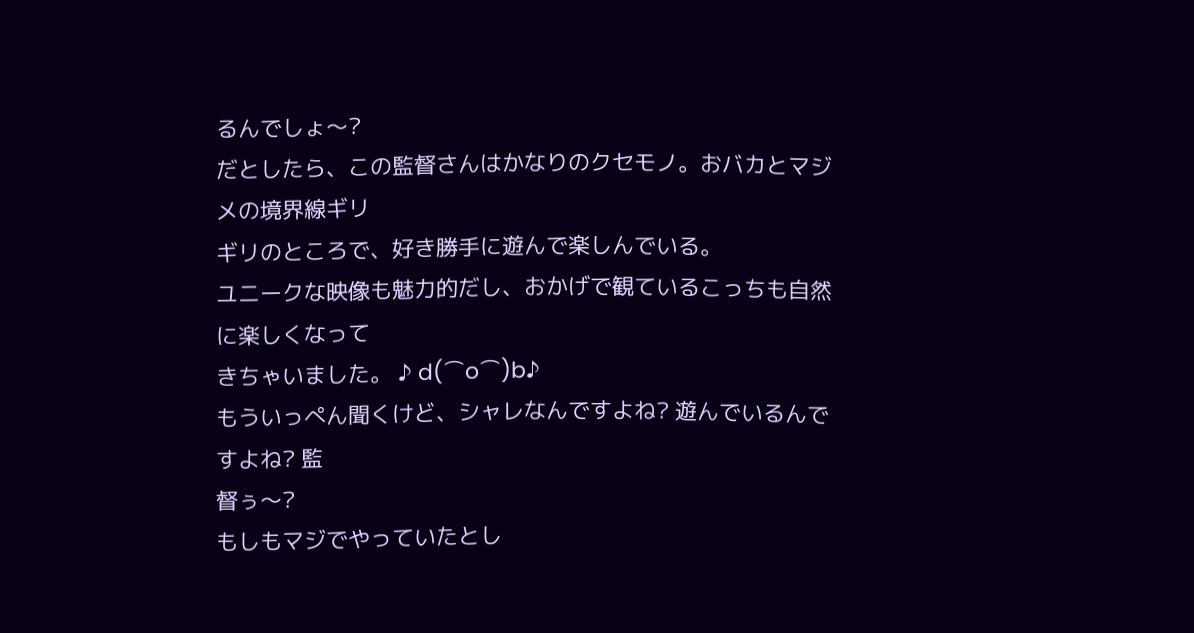るんでしょ〜?
だとしたら、この監督さんはかなりのクセモノ。おバカとマジメの境界線ギリ
ギリのところで、好き勝手に遊んで楽しんでいる。
ユニークな映像も魅力的だし、おかげで観ているこっちも自然に楽しくなって
きちゃいました。 ♪ d(⌒o⌒)b♪
もういっぺん聞くけど、シャレなんですよね? 遊んでいるんですよね? 監
督ぅ〜?
もしもマジでやっていたとし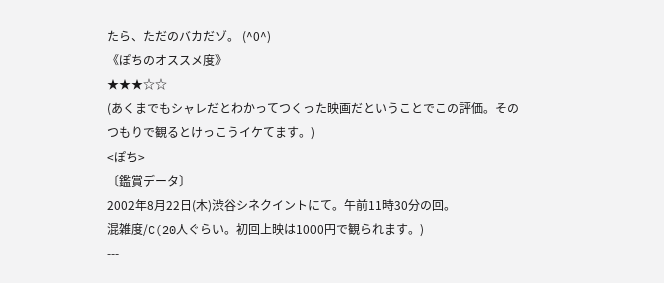たら、ただのバカだゾ。 (^0^)
《ぽちのオススメ度》
★★★☆☆
(あくまでもシャレだとわかってつくった映画だということでこの評価。その
つもりで観るとけっこうイケてます。)
<ぽち>
〔鑑賞データ〕
2002年8月22日(木)渋谷シネクイントにて。午前11時30分の回。
混雑度/C(20人ぐらい。初回上映は1000円で観られます。)
---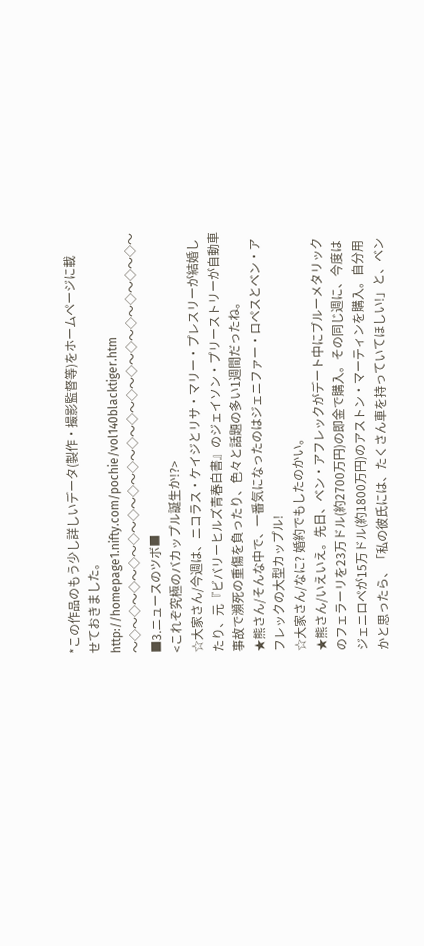*この作品のもう少し詳しいデータ(製作・撮影監督等)をホームページに載
せておきました。
http://homepage1.nifty.com/pochie/vol140blacktiger.htm
〜◇〜◇〜◇〜◇〜◇〜◇〜◇〜◇〜◇〜◇〜◇〜◇〜◇〜◇〜◇〜◇〜◇〜
■3.ニュースのツボ■
<これぞ究極のバカップル誕生か!?>
☆大家さん/今週は、ニコラス・ケイジとリサ・マリー・プレスリーが結婚し
たり、元『ビバリーヒルズ青春白書』のジェイソン・プリーストリーが自動車
事故で瀕死の重傷を負ったり、色々と話題の多い1週間だったね。
★熊さん/そんな中で、一番気になったのはジェニファー・ロペスとベン・ア
フレックの大型カップル!
☆大家さん/なに? 婚約でもしたのかい。
★熊さん/いえいえ。先日、ベン・アフレックがデート中にブルーメタリック
のフェラーリを23万ドル(約2700万円)の即金で購入。その同じ週に、今度は
ジェニロペが15万ドル(約1800万円)のアストン・マーティンを購入。自分用
かと思ったら、「私の彼氏には、たくさん車を持っていてほしい!」と、ベン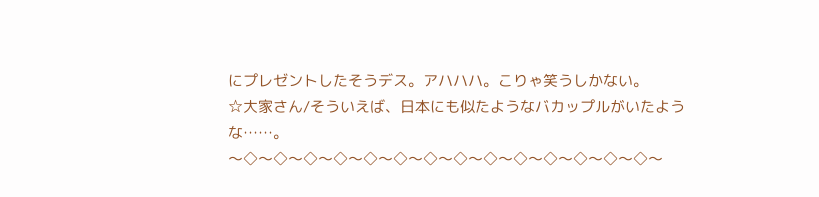にプレゼントしたそうデス。アハハハ。こりゃ笑うしかない。
☆大家さん/そういえば、日本にも似たようなバカップルがいたような……。
〜◇〜◇〜◇〜◇〜◇〜◇〜◇〜◇〜◇〜◇〜◇〜◇〜◇〜◇〜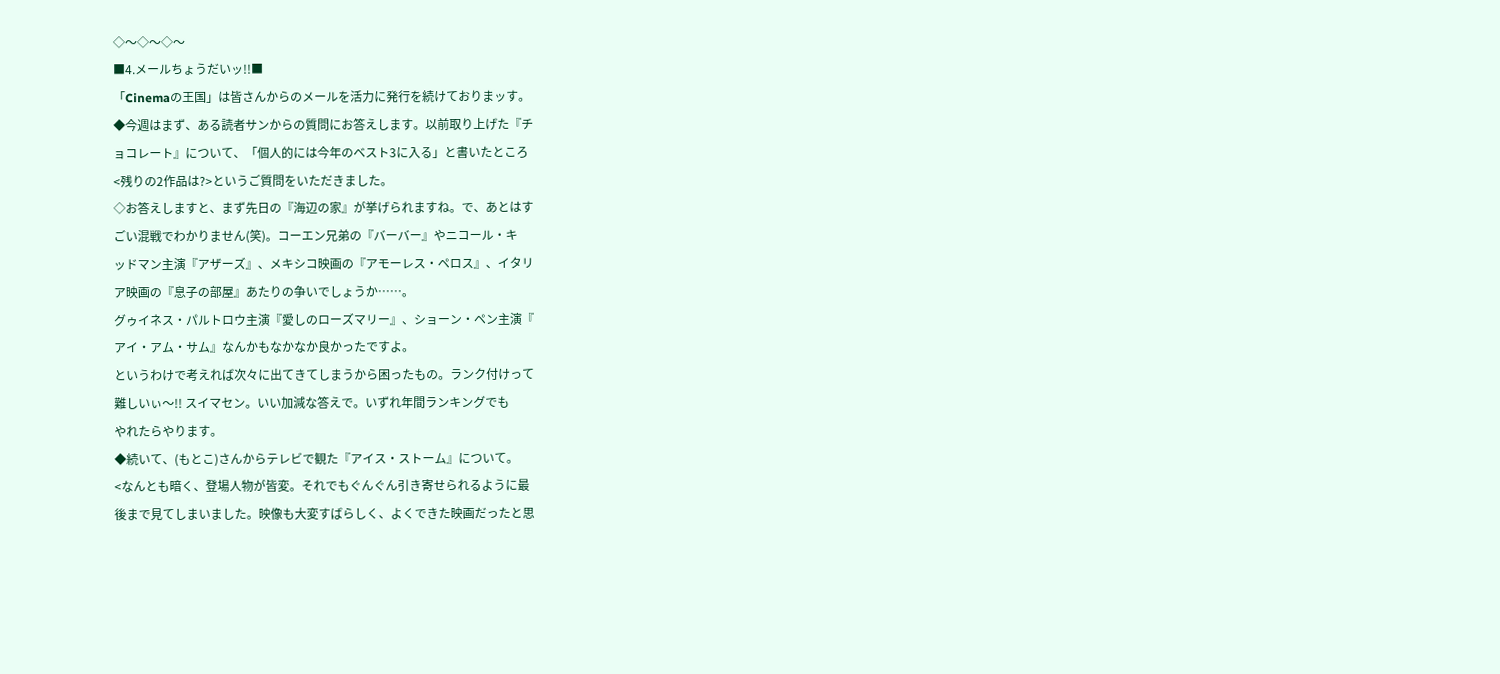◇〜◇〜◇〜
■4.メールちょうだいッ!!■
「Cinemaの王国」は皆さんからのメールを活力に発行を続けておりまッす。
◆今週はまず、ある読者サンからの質問にお答えします。以前取り上げた『チ
ョコレート』について、「個人的には今年のベスト3に入る」と書いたところ
<残りの2作品は?>というご質問をいただきました。
◇お答えしますと、まず先日の『海辺の家』が挙げられますね。で、あとはす
ごい混戦でわかりません(笑)。コーエン兄弟の『バーバー』やニコール・キ
ッドマン主演『アザーズ』、メキシコ映画の『アモーレス・ペロス』、イタリ
ア映画の『息子の部屋』あたりの争いでしょうか……。
グゥイネス・パルトロウ主演『愛しのローズマリー』、ショーン・ペン主演『
アイ・アム・サム』なんかもなかなか良かったですよ。
というわけで考えれば次々に出てきてしまうから困ったもの。ランク付けって
難しいぃ〜!! スイマセン。いい加減な答えで。いずれ年間ランキングでも
やれたらやります。
◆続いて、(もとこ)さんからテレビで観た『アイス・ストーム』について。
<なんとも暗く、登場人物が皆変。それでもぐんぐん引き寄せられるように最
後まで見てしまいました。映像も大変すばらしく、よくできた映画だったと思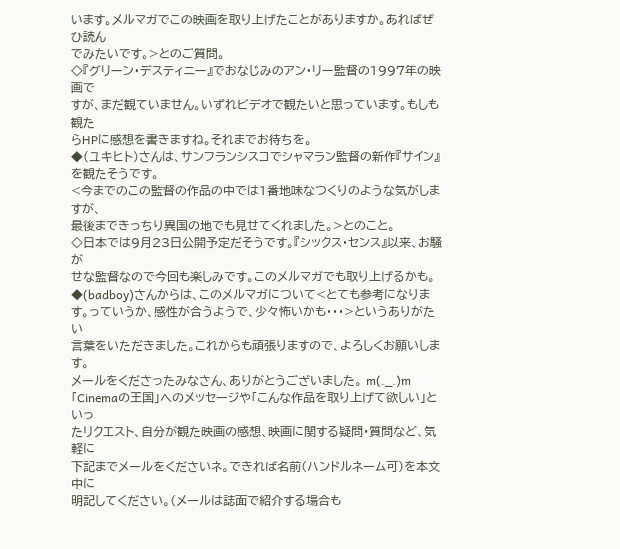います。メルマガでこの映画を取り上げたことがありますか。あればぜひ読ん
でみたいです。>とのご質問。
◇『グリーン・デスティニー』でおなじみのアン・リー監督の1997年の映画で
すが、まだ観ていません。いずれビデオで観たいと思っています。もしも観た
らHPに感想を書きますね。それまでお待ちを。
◆(ユキヒト)さんは、サンフランシスコでシャマラン監督の新作『サイン』
を観たそうです。
<今までのこの監督の作品の中では1番地味なつくりのような気がしますが、
最後まできっちり異国の地でも見せてくれました。>とのこと。
◇日本では9月23日公開予定だそうです。『シックス・センス』以来、お騒が
せな監督なので今回も楽しみです。このメルマガでも取り上げるかも。
◆(badboy)さんからは、このメルマガについて<とても参考になりま
す。っていうか、感性が合うようで、少々怖いかも・・・>というありがたい
言葉をいただきました。これからも頑張りますので、よろしくお願いします。
メールをくださったみなさん、ありがとうございました。 m(._.)m
「Cinemaの王国」へのメッセージや「こんな作品を取り上げて欲しい」といっ
たリクエスト、自分が観た映画の感想、映画に関する疑問・質問など、気軽に
下記までメールをくださいネ。できれば名前(ハンドルネーム可)を本文中に
明記してください。(メールは誌面で紹介する場合も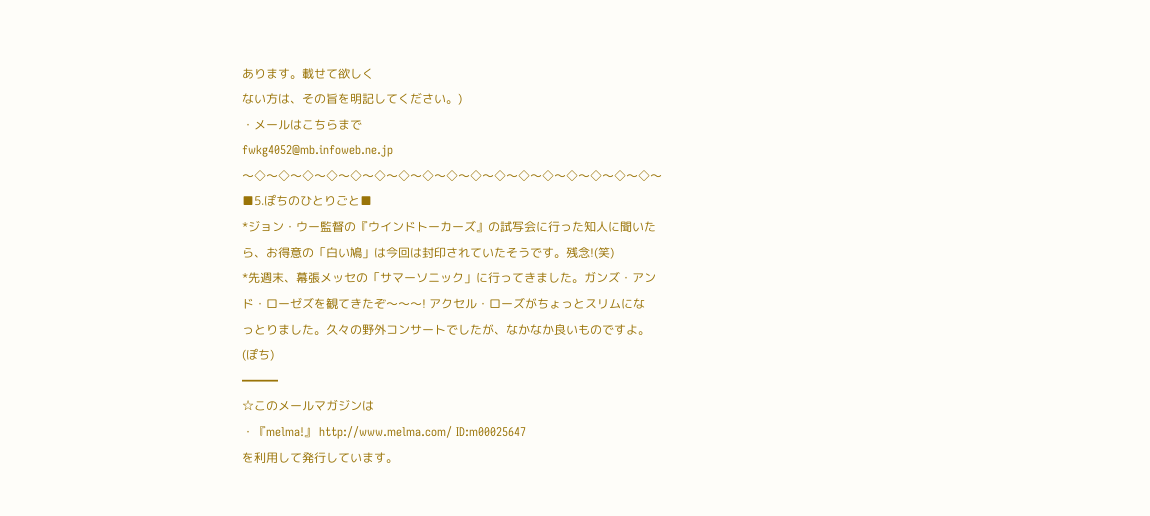あります。載せて欲しく
ない方は、その旨を明記してください。)
・メールはこちらまで
fwkg4052@mb.infoweb.ne.jp
〜◇〜◇〜◇〜◇〜◇〜◇〜◇〜◇〜◇〜◇〜◇〜◇〜◇〜◇〜◇〜◇〜◇〜
■5.ぽちのひとりごと■
*ジョン・ウー監督の『ウインドトーカーズ』の試写会に行った知人に聞いた
ら、お得意の「白い鳩」は今回は封印されていたそうです。残念!(笑)
*先週末、幕張メッセの「サマーソニック」に行ってきました。ガンズ・アン
ド・ローゼズを観てきたぞ〜〜〜! アクセル・ローズがちょっとスリムにな
っとりました。久々の野外コンサートでしたが、なかなか良いものですよ。
(ぽち)
━━━
☆このメールマガジンは
・『melma!』 http://www.melma.com/ ID:m00025647
を利用して発行しています。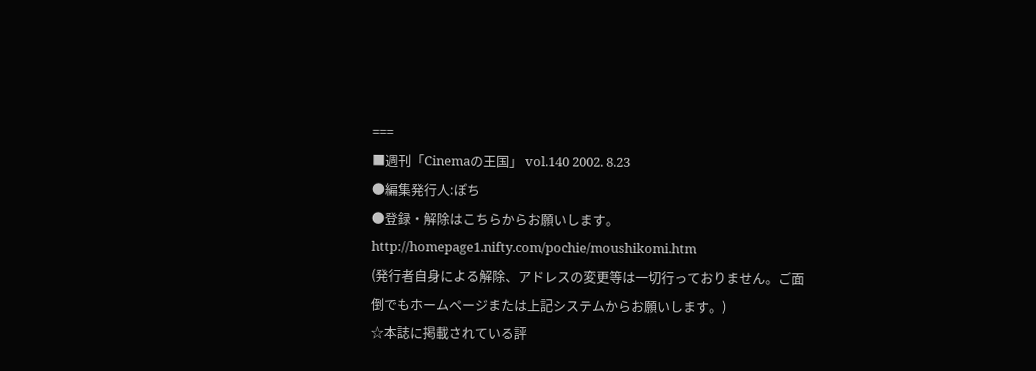===
■週刊「Cinemaの王国」 vol.140 2002. 8.23
●編集発行人:ぽち
●登録・解除はこちらからお願いします。
http://homepage1.nifty.com/pochie/moushikomi.htm
(発行者自身による解除、アドレスの変更等は一切行っておりません。ご面
倒でもホームページまたは上記システムからお願いします。)
☆本誌に掲載されている評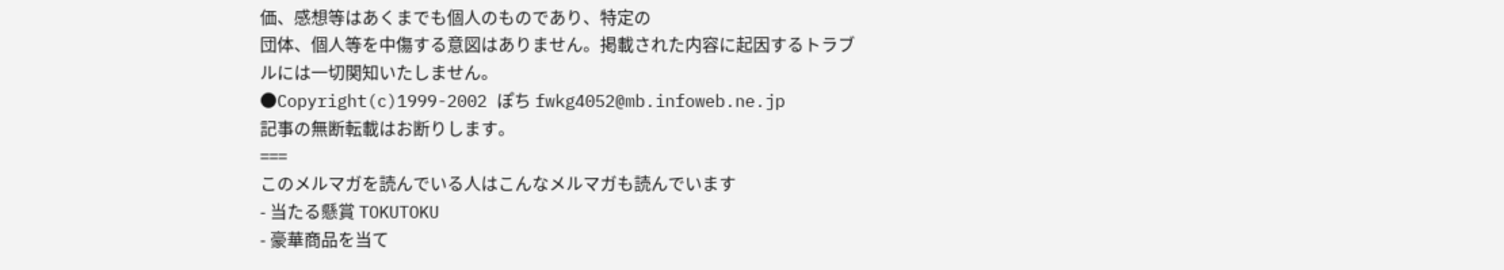価、感想等はあくまでも個人のものであり、特定の
団体、個人等を中傷する意図はありません。掲載された内容に起因するトラブ
ルには一切関知いたしません。
●Copyright(c)1999-2002 ぽち fwkg4052@mb.infoweb.ne.jp
記事の無断転載はお断りします。
===
このメルマガを読んでいる人はこんなメルマガも読んでいます
- 当たる懸賞 TOKUTOKU
- 豪華商品を当て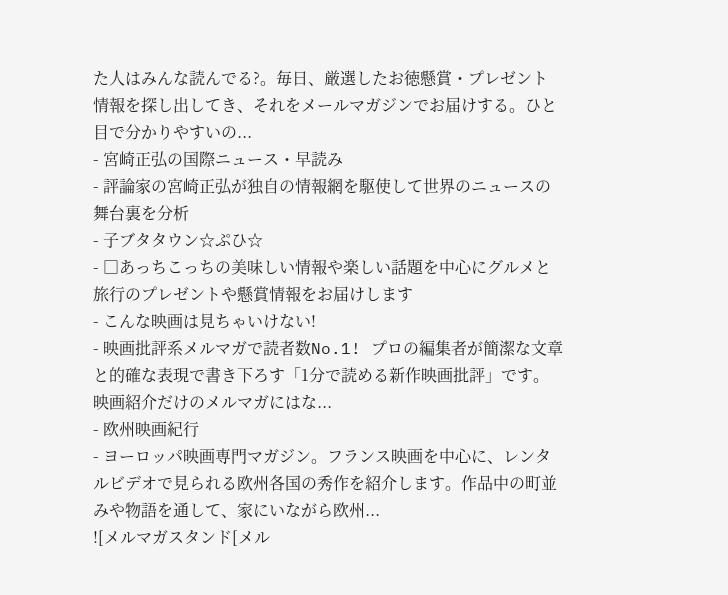た人はみんな読んでる?。毎日、厳選したお徳懸賞・プレゼント情報を探し出してき、それをメールマガジンでお届けする。ひと目で分かりやすいの...
- 宮崎正弘の国際ニュース・早読み
- 評論家の宮崎正弘が独自の情報網を駆使して世界のニュースの舞台裏を分析
- 子ブタタウン☆ぷひ☆
- □あっちこっちの美味しい情報や楽しい話題を中心にグルメと旅行のプレゼントや懸賞情報をお届けします
- こんな映画は見ちゃいけない!
- 映画批評系メルマガで読者数No.1! プロの編集者が簡潔な文章と的確な表現で書き下ろす「1分で読める新作映画批評」です。映画紹介だけのメルマガにはな...
- 欧州映画紀行
- ヨーロッパ映画専門マガジン。フランス映画を中心に、レンタルビデオで見られる欧州各国の秀作を紹介します。作品中の町並みや物語を通して、家にいながら欧州...
![メルマガスタンド[メル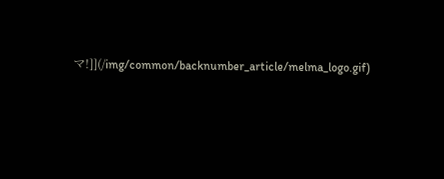マ!]](/img/common/backnumber_article/melma_logo.gif)